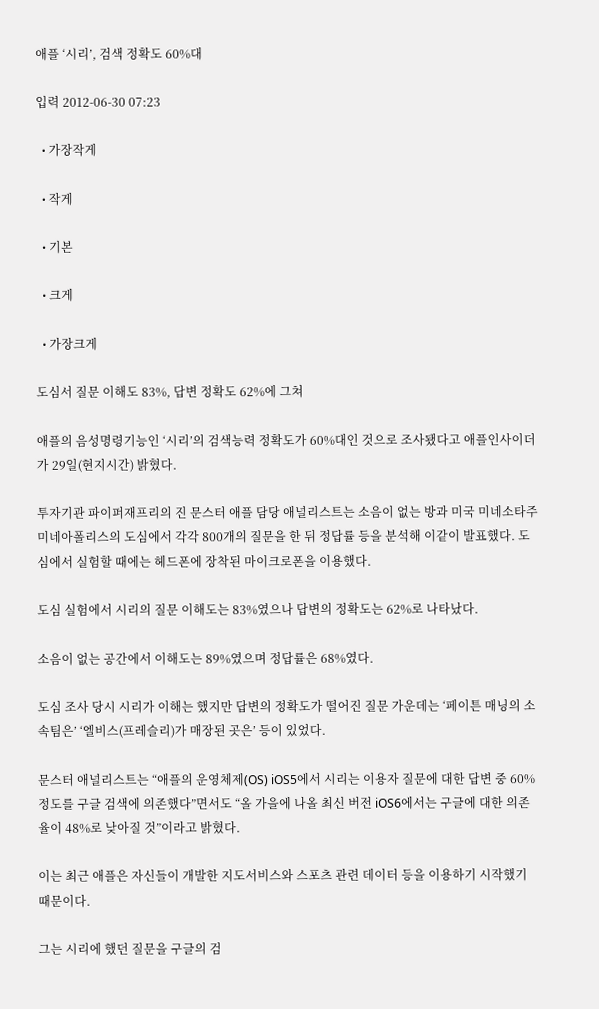애플 ‘시리’, 검색 정확도 60%대

입력 2012-06-30 07:23

  • 가장작게

  • 작게

  • 기본

  • 크게

  • 가장크게

도심서 질문 이해도 83%, 답변 정확도 62%에 그쳐

애플의 음성명령기능인 ‘시리’의 검색능력 정확도가 60%대인 것으로 조사됐다고 애플인사이더가 29일(현지시간) 밝혔다.

투자기관 파이퍼재프리의 진 문스터 애플 담당 애널리스트는 소음이 없는 방과 미국 미네소타주 미네아폴리스의 도심에서 각각 800개의 질문을 한 뒤 정답률 등을 분석해 이같이 발표했다. 도심에서 실험할 때에는 헤드폰에 장착된 마이크로폰을 이용했다.

도심 실험에서 시리의 질문 이해도는 83%였으나 답변의 정확도는 62%로 나타났다.

소음이 없는 공간에서 이해도는 89%였으며 정답률은 68%였다.

도심 조사 당시 시리가 이해는 했지만 답변의 정확도가 떨어진 질문 가운데는 ‘페이튼 매닝의 소속팀은’ ‘엘비스(프레슬리)가 매장된 곳은’ 등이 있었다.

문스터 애널리스트는 “애플의 운영체제(OS) iOS5에서 시리는 이용자 질문에 대한 답변 중 60% 정도를 구글 검색에 의존했다”면서도 “올 가을에 나올 최신 버전 iOS6에서는 구글에 대한 의존율이 48%로 낮아질 것”이라고 밝혔다.

이는 최근 애플은 자신들이 개발한 지도서비스와 스포츠 관련 데이터 등을 이용하기 시작했기 때문이다.

그는 시리에 했던 질문을 구글의 검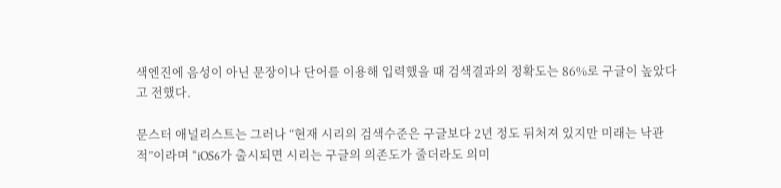색엔진에 음성이 아닌 문장이나 단어를 이용해 입력했을 때 검색결과의 정확도는 86%로 구글이 높았다고 전했다.

문스터 애널리스트는 그러나 “현재 시리의 검색수준은 구글보다 2년 정도 뒤처져 있지만 미래는 낙관적”이라며 “iOS6가 출시되면 시리는 구글의 의존도가 줄더라도 의미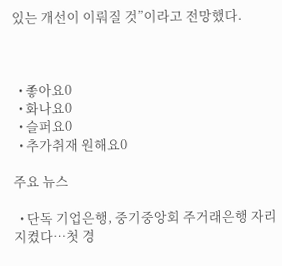있는 개선이 이뤄질 것”이라고 전망했다.



  • 좋아요0
  • 화나요0
  • 슬퍼요0
  • 추가취재 원해요0

주요 뉴스

  • 단독 기업은행, 중기중앙회 주거래은행 자리 지켰다…첫 경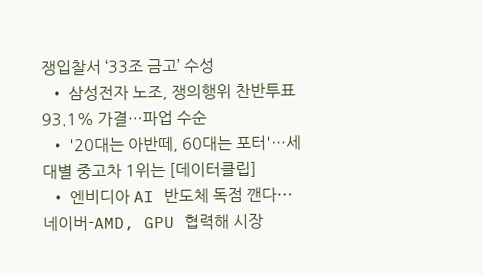쟁입찰서 ‘33조 금고’ 수성
  • 삼성전자 노조, 쟁의행위 찬반투표 93.1% 가결…파업 수순
  • '20대는 아반떼, 60대는 포터'…세대별 중고차 1위는 [데이터클립]
  • 엔비디아 AI 반도체 독점 깬다⋯네이버-AMD, GPU 협력해 시장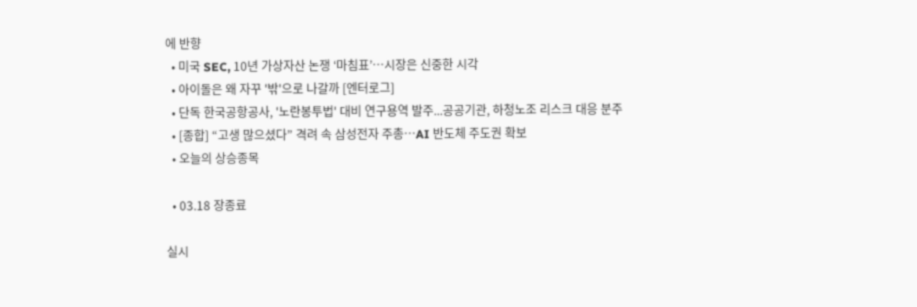에 반향
  • 미국 SEC, 10년 가상자산 논쟁 ‘마침표’…시장은 신중한 시각
  • 아이돌은 왜 자꾸 '밖'으로 나갈까 [엔터로그]
  • 단독 한국공항공사, '노란봉투법' 대비 연구용역 발주...공공기관, 하청노조 리스크 대응 분주
  • [종합] “고생 많으셨다” 격려 속 삼성전자 주총⋯AI 반도체 주도권 확보
  • 오늘의 상승종목

  • 03.18 장종료

실시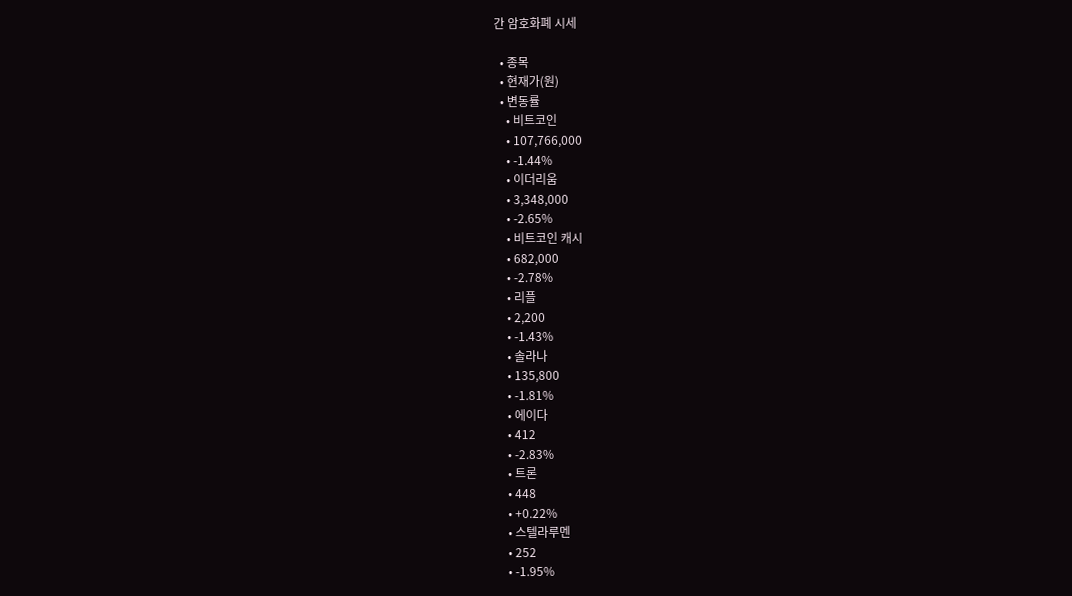간 암호화폐 시세

  • 종목
  • 현재가(원)
  • 변동률
    • 비트코인
    • 107,766,000
    • -1.44%
    • 이더리움
    • 3,348,000
    • -2.65%
    • 비트코인 캐시
    • 682,000
    • -2.78%
    • 리플
    • 2,200
    • -1.43%
    • 솔라나
    • 135,800
    • -1.81%
    • 에이다
    • 412
    • -2.83%
    • 트론
    • 448
    • +0.22%
    • 스텔라루멘
    • 252
    • -1.95%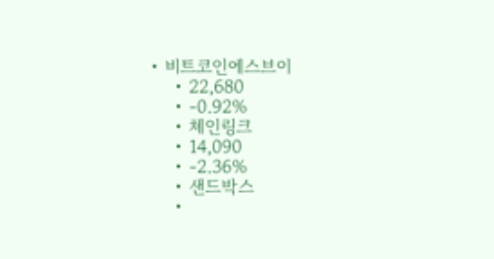• 비트코인에스브이
    • 22,680
    • -0.92%
    • 체인링크
    • 14,090
    • -2.36%
    • 샌드박스
    •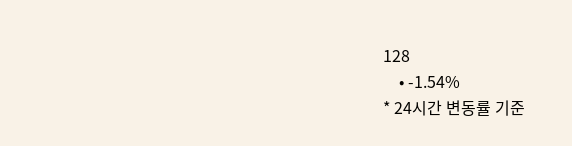128
    • -1.54%
* 24시간 변동률 기준